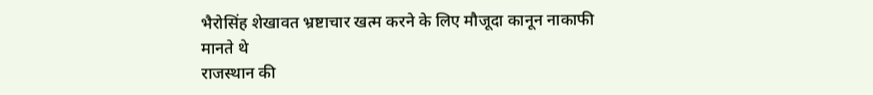भैरोसिंह शेखावत भ्रष्टाचार खत्म करने के लिए मौजूदा कानून नाकाफी मानते थे
राजस्थान की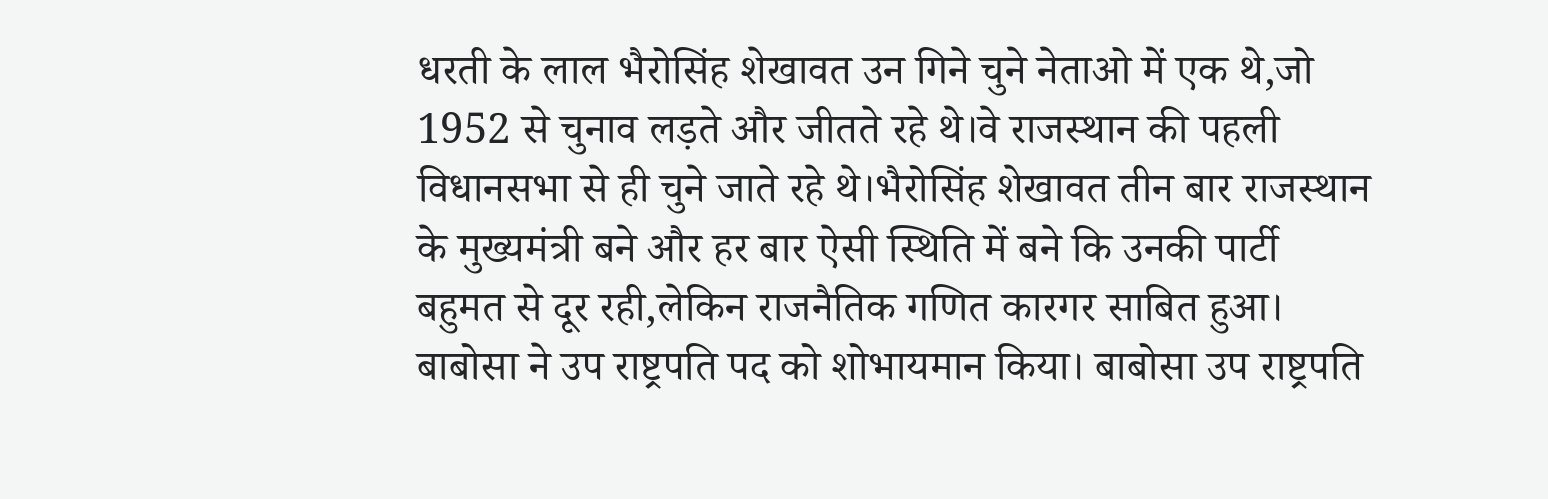धरती के लाल भैरोसिंह शेखावत उन गिने चुने नेताओ में एक थे,जो 1952 से चुनाव लड़ते और जीतते रहे थे।वे राजस्थान की पहली विधानसभा से ही चुने जाते रहे थे।भैरोसिंह शेखावत तीन बार राजस्थान के मुख्यमंत्री बने और हर बार ऐसी स्थिति में बने कि उनकी पार्टी बहुमत से दूर रही,लेकिन राजनैतिक गणित कारगर साबित हुआ। बाबोसा ने उप राष्ट्रपति पद को शोभायमान किया। बाबोसा उप राष्ट्रपति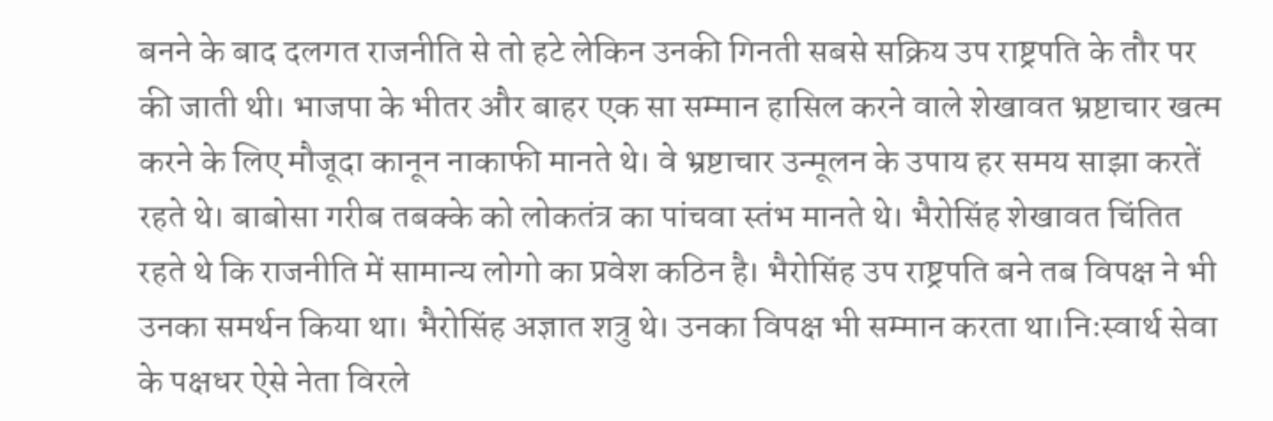बनने के बाद दलगत राजनीति से तो हटे लेकिन उनकी गिनती सबसे सक्रिय उप राष्ट्रपति के तौर पर की जाती थी। भाजपा के भीतर और बाहर एक सा सम्मान हासिल करने वाले शेखावत भ्रष्टाचार खत्म करने के लिए मौजूदा कानून नाकाफी मानते थे। वे भ्रष्टाचार उन्मूलन के उपाय हर समय साझा करतें रहते थे। बाबोसा गरीब तबक्के को लोकतंत्र का पांचवा स्तंभ मानते थे। भैरोसिंह शेखावत चिंतित रहते थे कि राजनीति में सामान्य लोगो का प्रवेश कठिन है। भैरोसिंह उप राष्ट्रपति बने तब विपक्ष ने भी उनका समर्थन किया था। भैरोसिंह अज्ञात शत्रु थे। उनका विपक्ष भी सम्मान करता था।निःस्वार्थ सेवा के पक्षधर ऐसे नेता विरले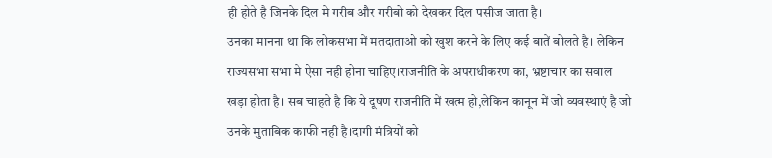ही होते है जिनके दिल मे गरीब और गरीबो को देखकर दिल पसीज जाता है।
उनका मानना था कि लोकसभा में मतदाताओ को खुश करने के लिए कई बातें बोलते है। लेकिन राज्यसभा सभा मे ऐसा नही होना चाहिए।राजनीति के अपराधीकरण का, भ्रष्टाचार का सवाल खड़ा होता है। सब चाहते है कि ये दूषण राजनीति में खत्म हो,लेकिन कानून में जो व्यवस्थाएं है जो उनके मुताबिक काफी नही है।दागी मंत्रियों को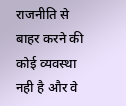राजनीति से बाहर करने की कोई व्यवस्था नही है और वे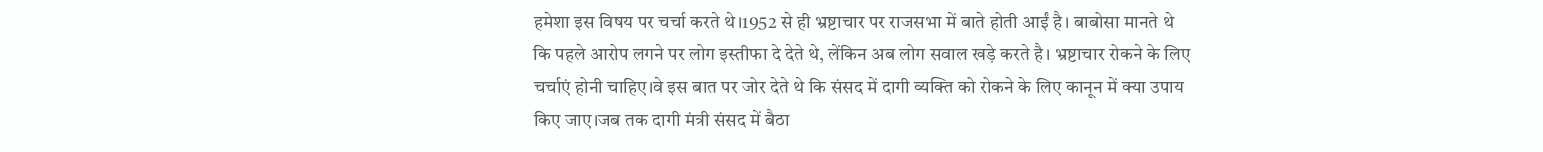हमेशा इस विषय पर चर्चा करते थे।1952 से ही भ्रष्टाचार पर राजसभा में बाते होती आईं है। बाबोसा मानते थे कि पहले आरोप लगने पर लोग इस्तीफा दे देते थे, लेंकिन अब लोग सवाल खड़े करते है। भ्रष्टाचार रोकने के लिए चर्चाएं होनी चाहिए।वे इस बात पर जोर देते थे कि संसद में दागी व्यक्ति को रोकने के लिए कानून में क्या उपाय किए जाए।जब तक दागी मंत्री संसद में बैठा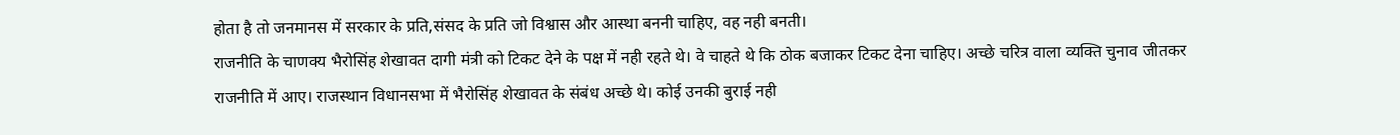होता है तो जनमानस में सरकार के प्रति,संसद के प्रति जो विश्वास और आस्था बननी चाहिए, वह नही बनती।
राजनीति के चाणक्य भैरोसिंह शेखावत दागी मंत्री को टिकट देने के पक्ष में नही रहते थे। वे चाहते थे कि ठोक बजाकर टिकट देना चाहिए। अच्छे चरित्र वाला व्यक्ति चुनाव जीतकर राजनीति में आए। राजस्थान विधानसभा में भैरोसिंह शेखावत के संबंध अच्छे थे। कोई उनकी बुराई नही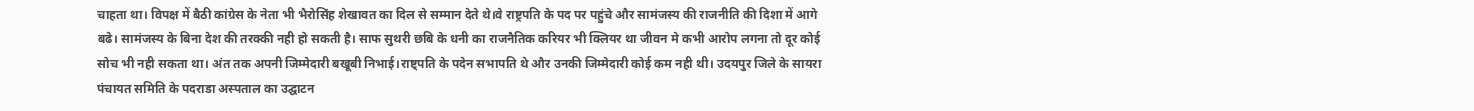चाहता था। विपक्ष में बैठी कांग्रेस के नेता भी भैरोसिंह शेखावत का दिल से सम्मान देते थे।वे राष्ट्रपति के पद पर पहुंचे और सामंजस्य की राजनीति की दिशा में आगे बढे। सामंजस्य के बिना देश की तरक्की नही हो सकती है। साफ सुथरी छबि के धनी का राजनैतिक करियर भी क्लियर था जीवन मे कभी आरोप लगना तो दूर कोई सोच भी नही सकता था। अंत तक अपनी जिम्मेदारी बखूबी निभाई।राष्ट्पति के पदेन सभापति थे और उनकी जिम्मेदारी कोई कम नही थी। उदयपुर जिले के सायरा पंचायत समिति के पदराडा अस्पताल का उद्घाटन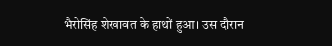भैरोसिंह शेखावत के हाथों हुआ। उस दौरान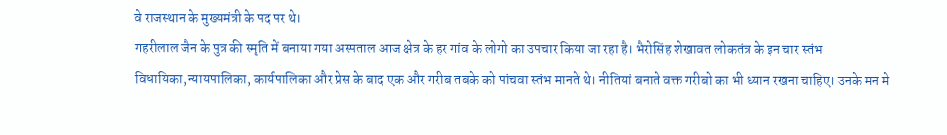वे राजस्थान के मुख्यमंत्री के पद पर थे।
गहरीलाल जैन के पुत्र की स्मृति में बनाया गया अस्पताल आज क्षेत्र के हर गांव के लोगो का उपचार किया जा रहा है। भैरोसिंह शेखावत लोकतंत्र के इन चार स्तंभ विधायिका,न्यायपालिका, कार्यपालिका और प्रेस के बाद एक और गरीब तबके को पांचवा स्तंभ मानते थे। नीतियां बनाते वक्त गरीबो का भी ध्यान रखना चाहिए। उनके मन मे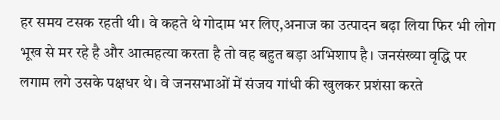हर समय टसक रहती थी। वे कहते थे गोदाम भर लिए,अनाज का उत्पादन बढ़ा लिया फिर भी लोग भूख से मर रहे है और आत्महत्या करता है तो वह बहुत बड़ा अभिशाप है। जनसंख्या वृद्धि पर लगाम लगे उसके पक्षधर थे। वे जनसभाओं में संजय गांधी की खुलकर प्रशंसा करते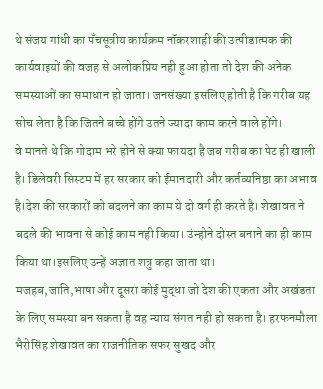थे संजय गांधी का पँचसूत्रीय कार्यक्रम नॉकरशाही की उत्पीडात्मक की कार्यवाइयों की वजह से अलोकप्रिय नही हुआ होता तो देश की अनेक समस्याओं का समाधान हो जाता। जनसंख्या इसलिए होती है कि गरीब यह सोच लेता है कि जितने बच्चे होंगे उतने ज्यादा काम करने वाले होंगे।
वे मानते थे कि गोदाम भरे होने से क्या फायदा है जब गरीब का पेट ही खाली है। डिलेवरी सिस्टम में हर सरकार को ईमानदारी और कर्तव्यनिष्ठा का अभाव है।देश की सरकारों को बदलने का काम ये दो वर्ग ही करते है। शेखावत ने बदले की भावना से कोई काम नही किया। उंन्होने दोस्त बनाने का ही काम किया था।इसलिए उन्हें अज्ञात शत्रु कहा जाता था।
मजहब,जाति,भाषा और दूसरा कोई मुद्धा जो देश की एकता और अखंडता के लिए समस्या बन सकता है वह न्याय संगत नही हो सकता है। हरफनमौला भैरोसिंह शेखावत का राजनीतिक सफर सुखद और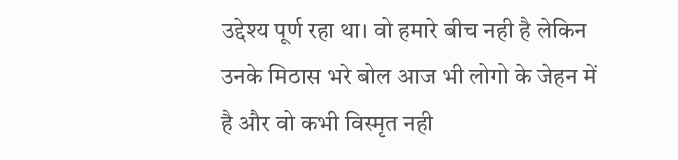उद्देश्य पूर्ण रहा था। वो हमारे बीच नही है लेकिन उनके मिठास भरे बोल आज भी लोगो के जेहन में है और वो कभी विस्मृत नही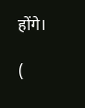होंगे।

(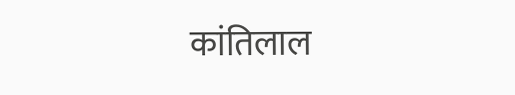कांतिलाल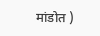मांडोत )